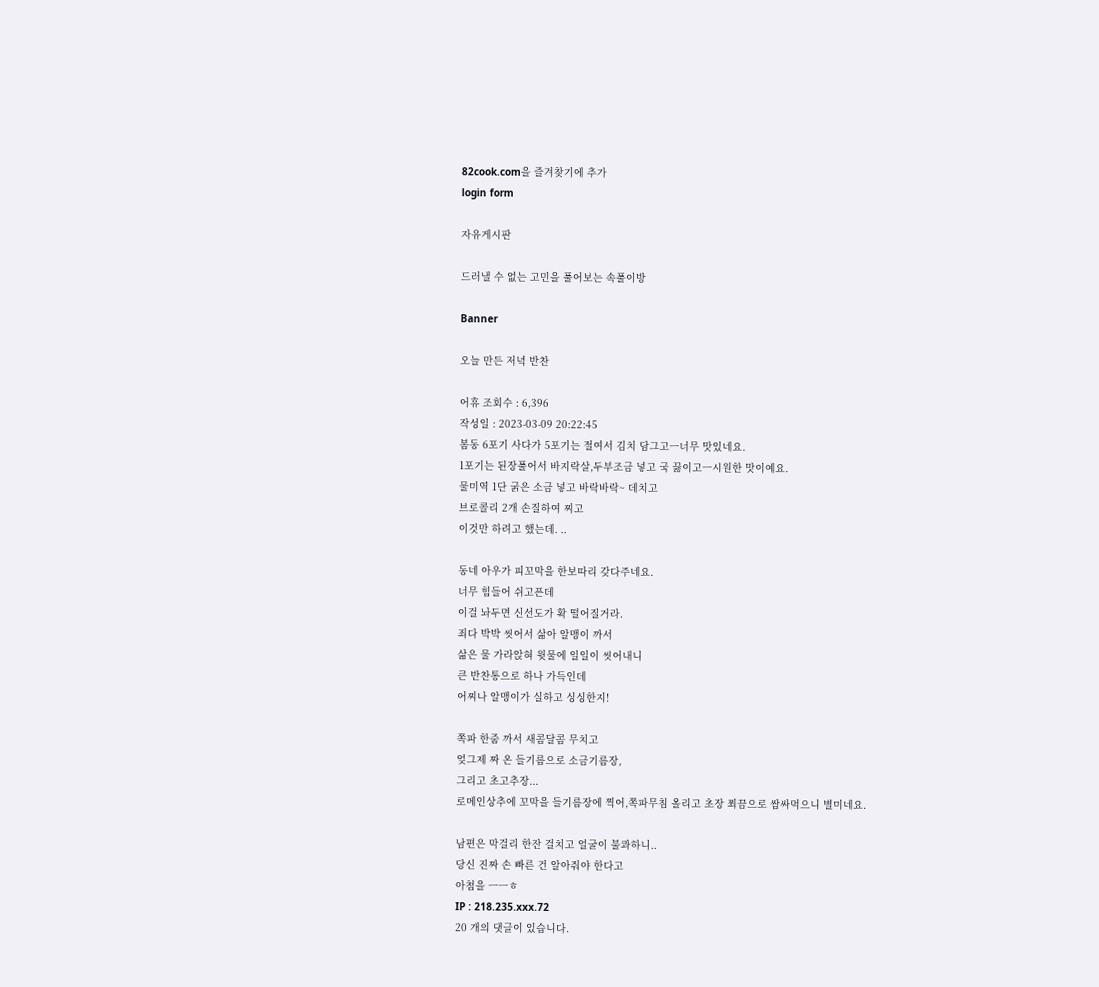82cook.com을 즐겨찾기에 추가
login form

자유게시판

드러낼 수 없는 고민을 풀어보는 속풀이방

Banner

오늘 만든 저녁 반찬

어휴 조회수 : 6,396
작성일 : 2023-03-09 20:22:45
봄동 6포기 사다가 5포기는 절여서 김치 담그고ㅡ너무 맛있네요.
1포기는 된장풀어서 바지락살,두부조금 넣고 국 끓이고ㅡ시원한 맛이예요.
물미역 1단 굵은 소금 넣고 바락바락~ 데치고
브로콜리 2개 손질하여 찌고
이것만 하려고 했는데. ..

동네 아우가 피꼬막을 한보따리 갖다주네요.
너무 힘들어 쉬고픈데
이걸 놔두면 신선도가 확 떨어질거라.
죄다 박박 씻어서 삶아 알맹이 까서
삶은 물 가라앉혀 윗물에 일일이 씻어내니
큰 반찬통으로 하나 가득인데
어찌나 알맹이가 실하고 싱싱한지!

쪽파 한줌 까서 새콤달콤 무치고
엊그제 짜 온 들기름으로 소금기름장,
그리고 초고추장...
로메인상추에 꼬막을 들기름장에 찍어,쪽파무침 올리고 초장 쬐끔으로 쌈싸먹으니 별미네요.

남편은 막걸리 한잔 걸치고 얼굴이 불콰하니..
당신 진짜 손 빠른 건 알아줘야 한다고
아첨을 ㅡㅡㅎ
IP : 218.235.xxx.72
20 개의 댓글이 있습니다.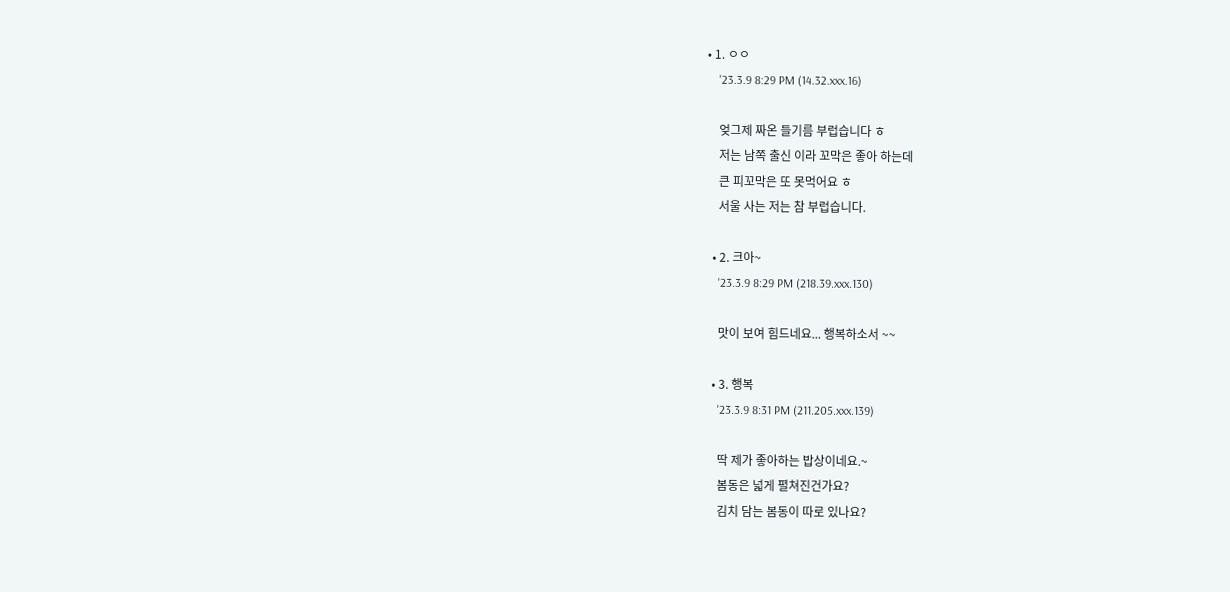• 1. ㅇㅇ
    '23.3.9 8:29 PM (14.32.xxx.16)

    엊그제 짜온 들기름 부럽습니다 ㅎ
    저는 남쪽 출신 이라 꼬막은 좋아 하는데
    큰 피꼬막은 또 못먹어요 ㅎ
    서울 사는 저는 참 부럽습니다.

  • 2. 크아~
    '23.3.9 8:29 PM (218.39.xxx.130)

    맛이 보여 힘드네요... 행복하소서 ~~

  • 3. 행복
    '23.3.9 8:31 PM (211.205.xxx.139)

    딱 제가 좋아하는 밥상이네요.~
    봄동은 넓게 펼쳐진건가요?
    김치 담는 봄동이 따로 있나요?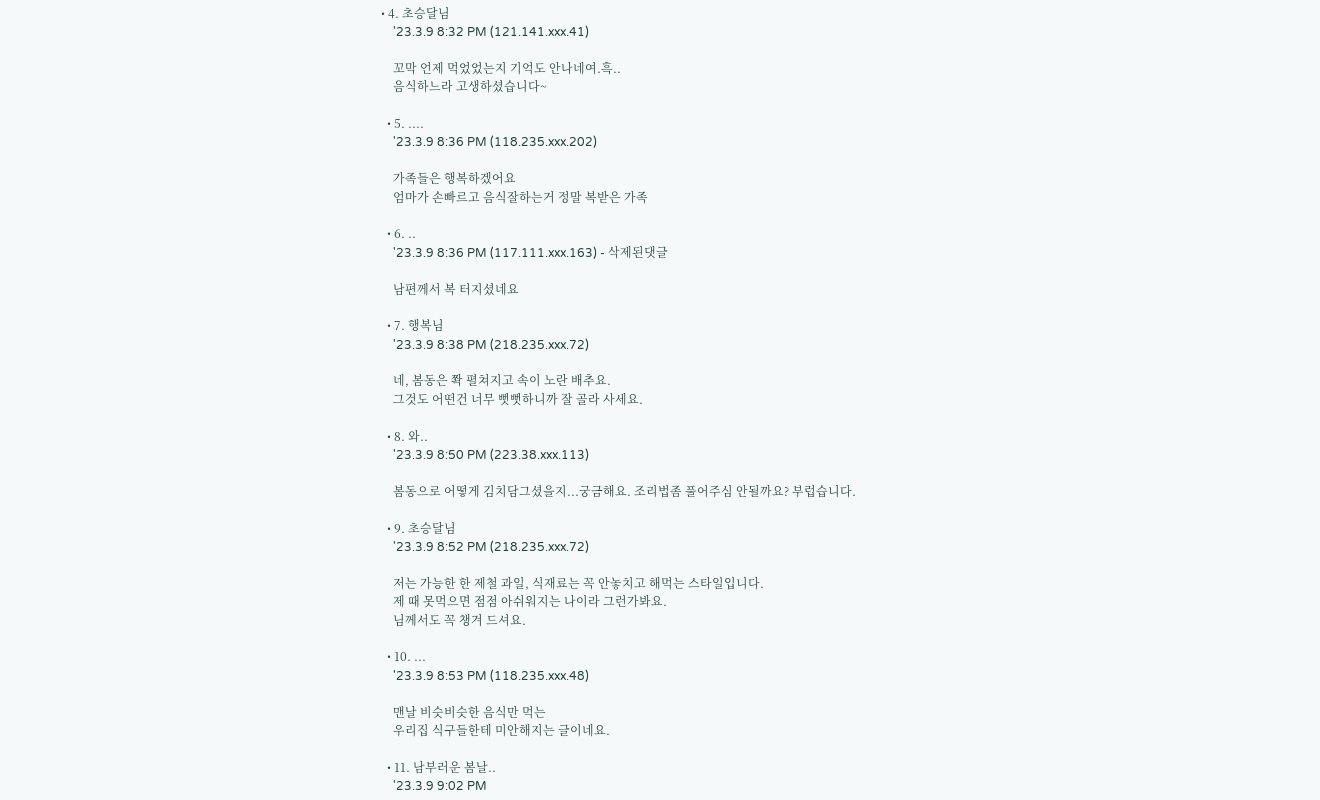• 4. 초승달님
    '23.3.9 8:32 PM (121.141.xxx.41)

    꼬막 언제 먹었었는지 기억도 안나네여.흑..
    음식하느라 고생하셨습니다~

  • 5. ....
    '23.3.9 8:36 PM (118.235.xxx.202)

    가족들은 행복하겠어요
    엄마가 손빠르고 음식잘하는거 정말 복받은 가족

  • 6. ..
    '23.3.9 8:36 PM (117.111.xxx.163) - 삭제된댓글

    남편께서 복 터지셨네요

  • 7. 행복님
    '23.3.9 8:38 PM (218.235.xxx.72)

    네, 봄동은 쫙 펼쳐지고 속이 노란 배추요.
    그것도 어떤건 너무 뻣뻣하니까 잘 골라 사세요.

  • 8. 와..
    '23.3.9 8:50 PM (223.38.xxx.113)

    봄동으로 어떻게 김치담그셨을지...궁금해요. 조리법좀 풀어주심 안될까요? 부럽습니다.

  • 9. 초승달님
    '23.3.9 8:52 PM (218.235.xxx.72)

    저는 가능한 한 제철 과일, 식재료는 꼭 안놓치고 해먹는 스타일입니다.
    제 때 못먹으면 점점 아쉬워지는 나이라 그런가봐요.
    님께서도 꼭 챙겨 드셔요.

  • 10. ...
    '23.3.9 8:53 PM (118.235.xxx.48)

    맨날 비슷비슷한 음식만 먹는
    우리집 식구들한테 미안해지는 글이네요.

  • 11. 남부러운 봄날..
    '23.3.9 9:02 PM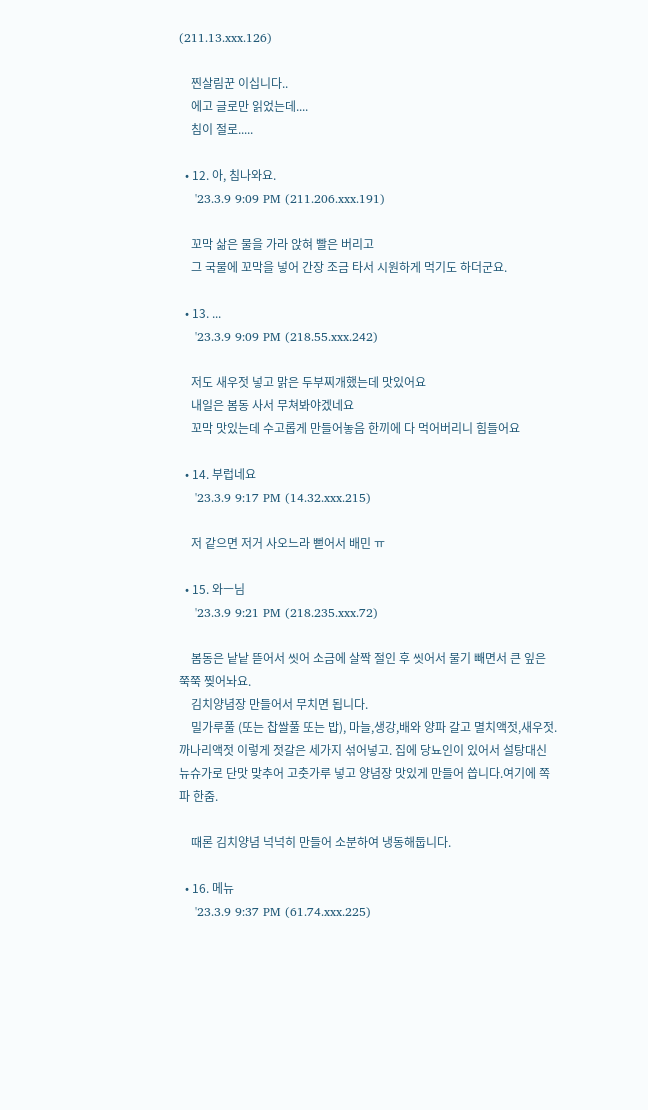(211.13.xxx.126)

    찐살림꾼 이십니다..
    에고 글로만 읽었는데....
    침이 절로.....

  • 12. 아, 침나와요.
    '23.3.9 9:09 PM (211.206.xxx.191)

    꼬막 삶은 물을 가라 앉혀 빨은 버리고
    그 국물에 꼬막을 넣어 간장 조금 타서 시원하게 먹기도 하더군요.

  • 13. ...
    '23.3.9 9:09 PM (218.55.xxx.242)

    저도 새우젓 넣고 맑은 두부찌개했는데 맛있어요
    내일은 봄동 사서 무쳐봐야겠네요
    꼬막 맛있는데 수고롭게 만들어놓음 한끼에 다 먹어버리니 힘들어요

  • 14. 부럽네요
    '23.3.9 9:17 PM (14.32.xxx.215)

    저 같으면 저거 사오느라 뻗어서 배민 ㅠ

  • 15. 와ㅡ님
    '23.3.9 9:21 PM (218.235.xxx.72)

    봄동은 낱낱 뜯어서 씻어 소금에 살짝 절인 후 씻어서 물기 빼면서 큰 잎은 쭉쭉 찢어놔요.
    김치양념장 만들어서 무치면 됩니다.
    밀가루풀 (또는 찹쌀풀 또는 밥), 마늘,생강,배와 양파 갈고 멸치액젓,새우젓.까나리액젓 이렇게 젓갈은 세가지 섞어넣고. 집에 당뇨인이 있어서 설탕대신 뉴슈가로 단맛 맞추어 고춧가루 넣고 양념장 맛있게 만들어 씁니다.여기에 쪽파 한줌.

    때론 김치양념 넉넉히 만들어 소분하여 냉동해둡니다.

  • 16. 메뉴
    '23.3.9 9:37 PM (61.74.xxx.225)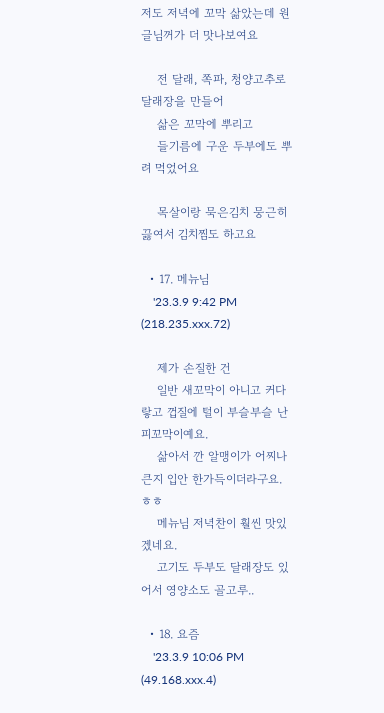저도 저녁에 꼬막 삶았는데 원글님꺼가 더 맛나보여요

    전 달래, 쪽파, 청양고추로 달래장을 만들어
    삶은 꼬막에 뿌리고
    들기름에 구운 두부에도 뿌려 먹었어요

    목살이랑 묵은김치 뭉근히 끓여서 김치찜도 하고요

  • 17. 메뉴님
    '23.3.9 9:42 PM (218.235.xxx.72)

    제가 손질한 건
    일반 새꼬막이 아니고 커다랗고 껍질에 털이 부슬부슬 난 피꼬막이예요.
    삶아서 깐 알맹이가 어찌나 큰지 입안 한가득이더라구요. ㅎㅎ
    메뉴님 저녁찬이 훨씬 맛있겠네요.
    고기도 두부도 달래장도 있어서 영양소도 골고루..

  • 18. 요즘
    '23.3.9 10:06 PM (49.168.xxx.4)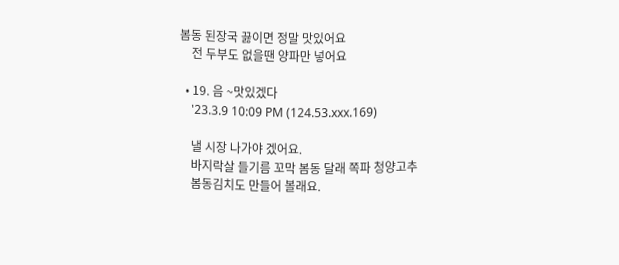봄동 된장국 끓이면 정말 맛있어요
    전 두부도 없을땐 양파만 넣어요

  • 19. 음 ~맛있겠다
    '23.3.9 10:09 PM (124.53.xxx.169)

    낼 시장 나가야 겠어요.
    바지락살 들기름 꼬막 봄동 달래 쪽파 청양고추
    봄동김치도 만들어 볼래요.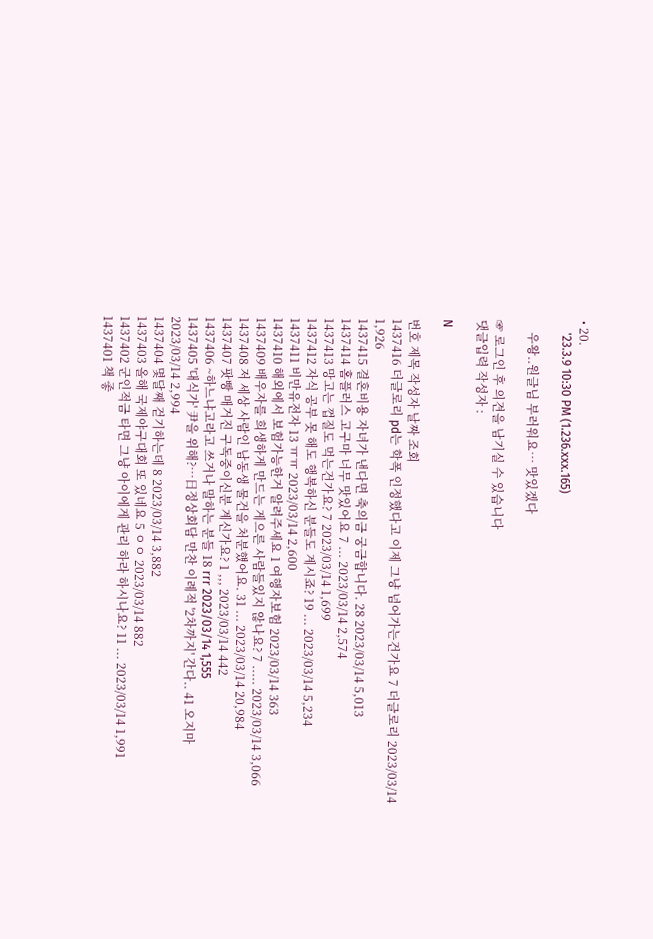• 20.
    '23.3.9 10:30 PM (1.236.xxx.165)

    우왕..원글님 부러워요… 맛있겠다

☞ 로그인 후 의견을 남기실 수 있습니다
댓글입력 작성자 :

N

번호 제목 작성자 날짜 조회
1437416 더글로리 pd는 학폭 인정했다고 이제 그냥 넘어가는건가요 7 더글로리 2023/03/14 1,926
1437415 결혼비용 자녀가 낸다면 축의금 궁금합니다. 28 2023/03/14 5,013
1437414 홈플러스 고구마 너무 맛있어요 7 ... 2023/03/14 2,574
1437413 망고는 껍질도 먹는건가요? 7 2023/03/14 1,699
1437412 자식 공부 못 해도 행복하신 분들도 계시죠? 19 ... 2023/03/14 5,234
1437411 비만유전자 13 ㅠㅠ 2023/03/14 2,600
1437410 해외에서 보험가능한거 알려주세요 1 여행자보험 2023/03/14 363
1437409 배우자를 희생하게 만드는 게으른 사람들있지 않나요? 7 ..... 2023/03/14 3,066
1437408 저 세상 사람인 남동생 물건을 처분헀어요. 31 ... 2023/03/14 20,984
1437407 팟빵 매거진 구독중이신분 계신가요? 1 ,,, 2023/03/14 442
1437406 ~하느냐고라고 쓰거나 말하는 분들 18 rrr 2023/03/14 1,555
1437405 '대식가' 尹을 위해?…日정상회담 만찬 이례적 '2차까지' 간다.. 41 오지마 2023/03/14 2,994
1437404 몇달째 걷기하는데 8 2023/03/14 3,882
1437403 올해 국제야구대회 또 있네요 5 ㅇㅇ 2023/03/14 882
1437402 군인적금 타면 그냥 아이에게 관리 하라 하시나요? 11 ... 2023/03/14 1,991
1437401 책 좋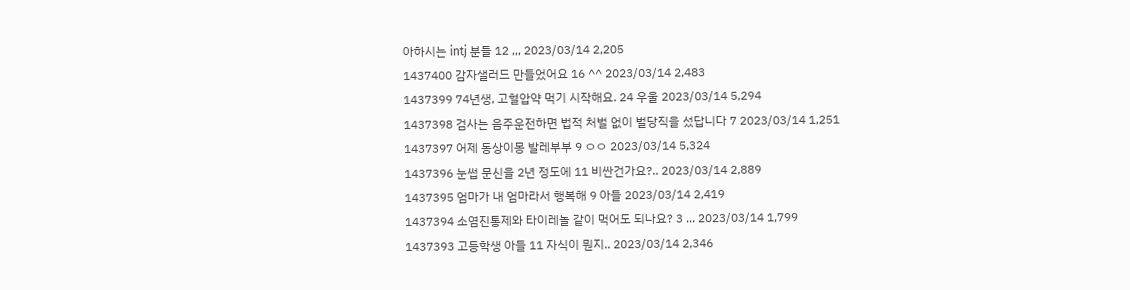아하시는 intj 분들 12 ,,, 2023/03/14 2,205
1437400 감자샐러드 만들었어요 16 ^^ 2023/03/14 2,483
1437399 74년생, 고혈압약 먹기 시작해요. 24 우울 2023/03/14 5,294
1437398 검사는 음주운전하면 법적 처벌 없이 벌당직을 섰답니다 7 2023/03/14 1,251
1437397 어제 동상이몽 발레부부 9 ㅇㅇ 2023/03/14 5,324
1437396 눈썹 문신을 2년 정도에 11 비싼건가요?.. 2023/03/14 2,889
1437395 엄마가 내 엄마라서 행복해 9 아들 2023/03/14 2,419
1437394 소염진통제와 타이레놀 같이 먹어도 되나요? 3 ... 2023/03/14 1,799
1437393 고등학생 아들 11 자식이 뭔지.. 2023/03/14 2,346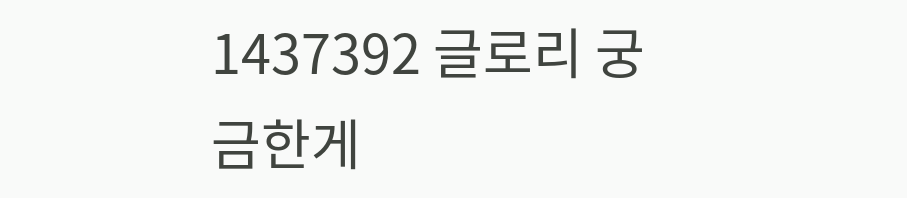1437392 글로리 궁금한게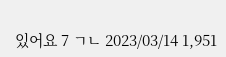있어요 7 ㄱㄴ 2023/03/14 1,951